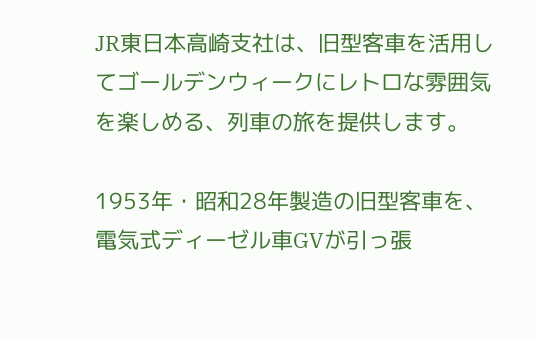JR東日本高崎支社は、旧型客車を活用してゴールデンウィークにレトロな雰囲気を楽しめる、列車の旅を提供します。

1953年・昭和28年製造の旧型客車を、電気式ディーゼル車GVが引っ張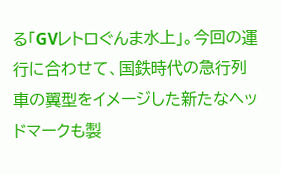る「GVレトロぐんま水上」。今回の運行に合わせて、国鉄時代の急行列車の翼型をイメージした新たなヘッドマークも製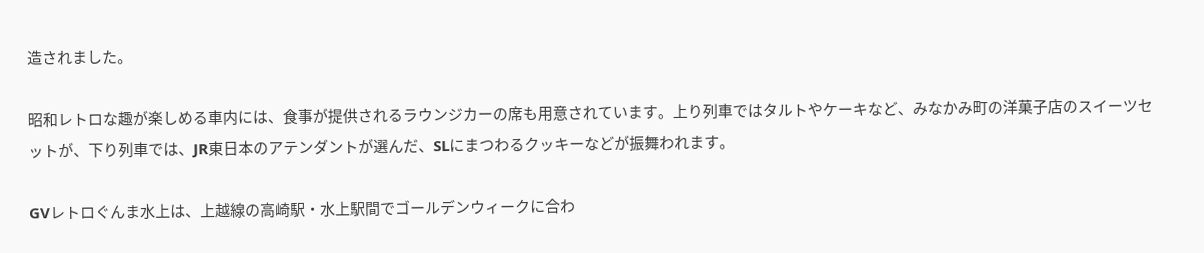造されました。

昭和レトロな趣が楽しめる車内には、食事が提供されるラウンジカーの席も用意されています。上り列車ではタルトやケーキなど、みなかみ町の洋菓子店のスイーツセットが、下り列車では、JR東日本のアテンダントが選んだ、SLにまつわるクッキーなどが振舞われます。

GVレトロぐんま水上は、上越線の高崎駅・水上駅間でゴールデンウィークに合わ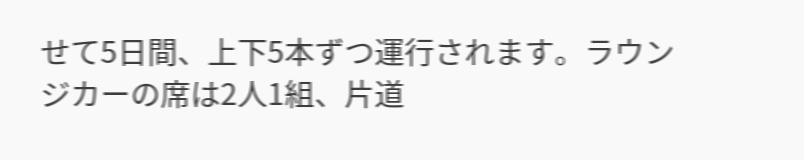せて5日間、上下5本ずつ運行されます。ラウンジカーの席は2人1組、片道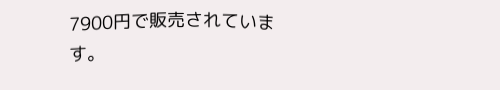7900円で販売されています。